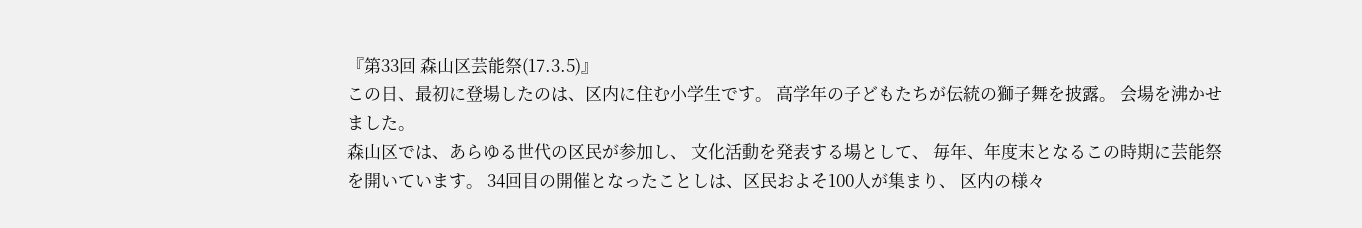『第33回 森山区芸能祭(17.3.5)』
この日、最初に登場したのは、区内に住む小学生です。 高学年の子どもたちが伝統の獅子舞を披露。 会場を沸かせました。
森山区では、あらゆる世代の区民が参加し、 文化活動を発表する場として、 毎年、年度末となるこの時期に芸能祭を開いています。 34回目の開催となったことしは、区民およそ100人が集まり、 区内の様々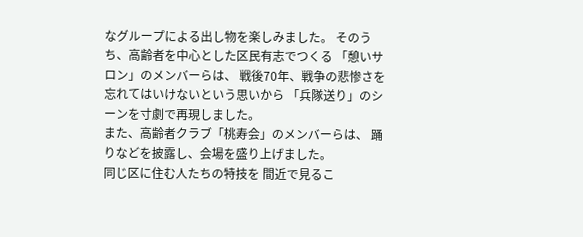なグループによる出し物を楽しみました。 そのうち、高齢者を中心とした区民有志でつくる 「憩いサロン」のメンバーらは、 戦後70年、戦争の悲惨さを忘れてはいけないという思いから 「兵隊送り」のシーンを寸劇で再現しました。
また、高齢者クラブ「桃寿会」のメンバーらは、 踊りなどを披露し、会場を盛り上げました。
同じ区に住む人たちの特技を 間近で見るこ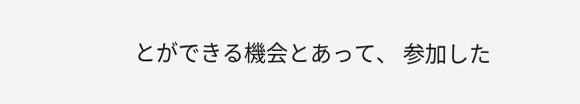とができる機会とあって、 参加した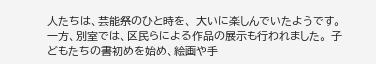人たちは、芸能祭のひと時を、 大いに楽しんでいたようです。
一方、別室では、区民らによる作品の展示も行われました。 子どもたちの書初めを始め、絵画や手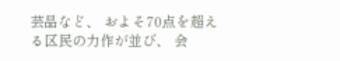芸品など、 およそ70点を超える区民の力作が並び、 会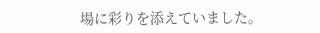場に彩りを添えていました。